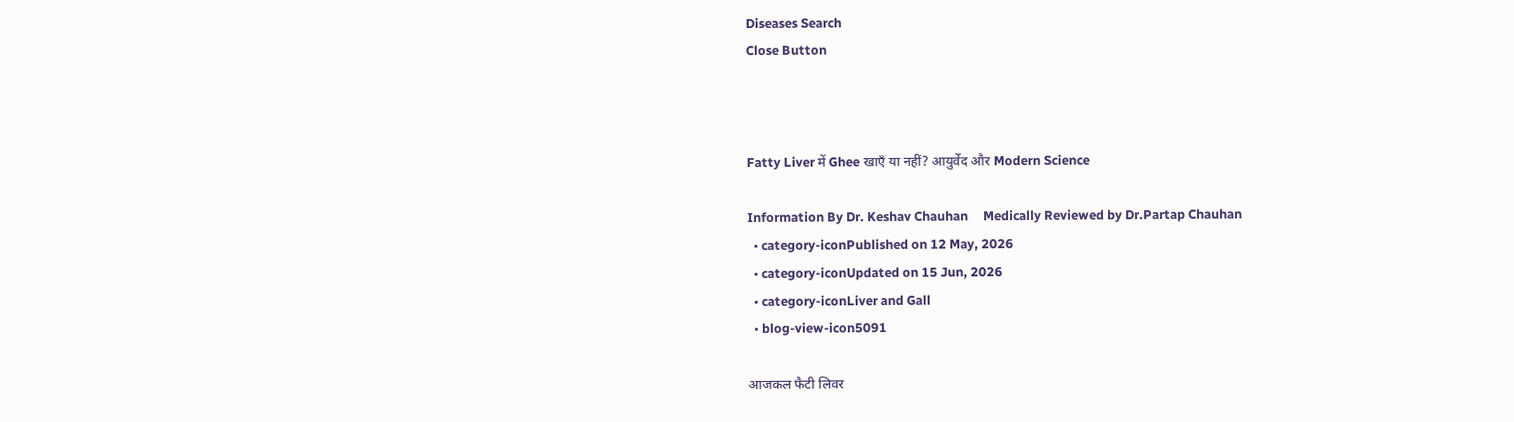Diseases Search
Close Button



Fatty Liver में Ghee खाएँ या नहीं? आयुर्वेद और Modern Science

Information By Dr. Keshav Chauhan     Medically Reviewed by Dr.Partap Chauhan
  • category-iconPublished on 12 May, 2026
  • category-iconUpdated on 15 Jun, 2026
  • category-iconLiver and Gall
  • blog-view-icon5091

आजकल फैटी लिवर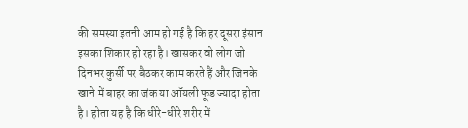की समस्या इतनी आम हो गई है कि हर दूसरा इंसान इसका शिकार हो रहा है। खासकर वो लोग जो दिनभर कुर्सी पर बैठकर काम करते हैं और जिनके खाने में बाहर का जंक या ऑयली फूड ज्यादा होता है। होता यह है कि धीरे-धीरे शरीर में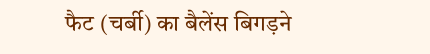फैट (चर्बी) का बैलेंस बिगड़ने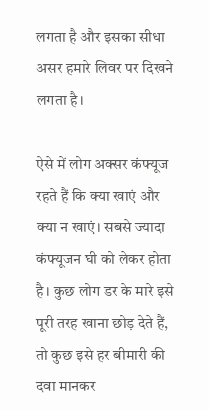लगता है और इसका सीधा असर हमारे लिवर पर दिखने लगता है।

ऐसे में लोग अक्सर कंफ्यूज रहते हैं कि क्या खाएं और क्या न खाएं। सबसे ज्यादा कंफ्यूजन घी को लेकर होता है। कुछ लोग डर के मारे इसे पूरी तरह खाना छोड़ देते हैं, तो कुछ इसे हर बीमारी की दवा मानकर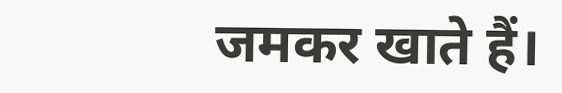जमकर खाते हैं।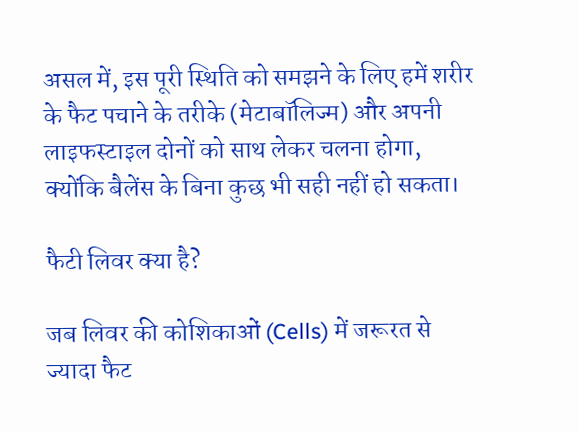असल में, इस पूरी स्थिति को समझने के लिए हमें शरीर के फैट पचाने के तरीके (मेटाबॉलिज्म) और अपनी लाइफस्टाइल दोनों को साथ लेकर चलना होगा, क्योंकि बैलेंस के बिना कुछ भी सही नहीं हो सकता।

फैटी लिवर क्या है?

जब लिवर की कोशिकाओं (Cells) में जरूरत से ज्यादा फैट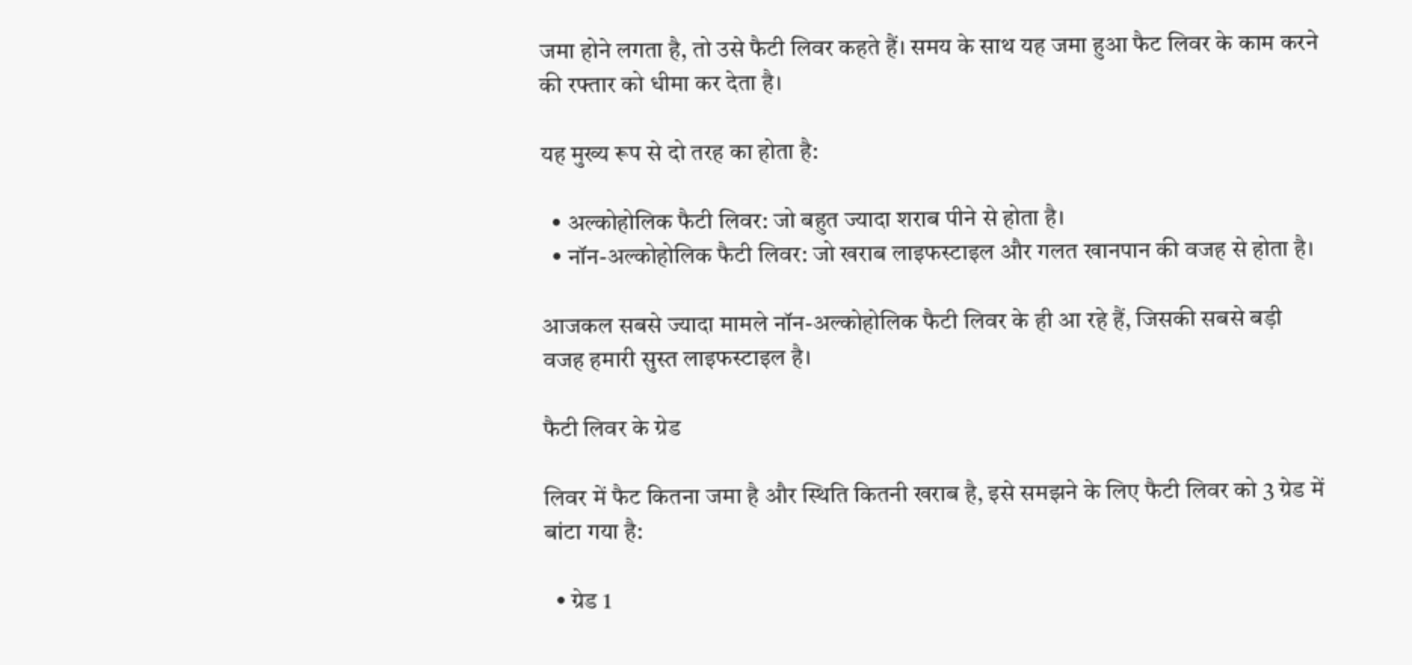जमा होने लगता है, तो उसे फैटी लिवर कहते हैं। समय के साथ यह जमा हुआ फैट लिवर के काम करने की रफ्तार को धीमा कर देता है।

यह मुख्य रूप से दो तरह का होता है:

  • अल्कोहोलिक फैटी लिवर: जो बहुत ज्यादा शराब पीने से होता है।
  • नॉन-अल्कोहोलिक फैटी लिवर: जो खराब लाइफस्टाइल और गलत खानपान की वजह से होता है।

आजकल सबसे ज्यादा मामले नॉन-अल्कोहोलिक फैटी लिवर के ही आ रहे हैं, जिसकी सबसे बड़ी वजह हमारी सुस्त लाइफस्टाइल है।

फैटी लिवर के ग्रेड

लिवर में फैट कितना जमा है और स्थिति कितनी खराब है, इसे समझने के लिए फैटी लिवर को 3 ग्रेड में बांटा गया है:

  • ग्रेड 1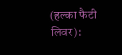(हल्का फैटी लिवर):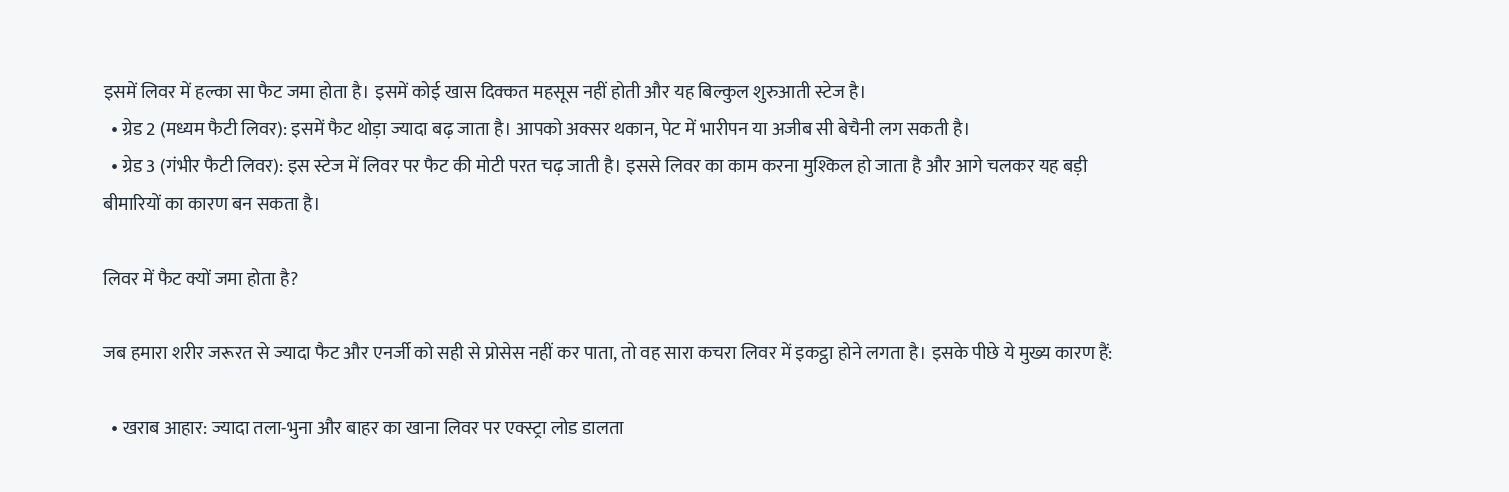इसमें लिवर में हल्का सा फैट जमा होता है। इसमें कोई खास दिक्कत महसूस नहीं होती और यह बिल्कुल शुरुआती स्टेज है।
  • ग्रेड 2 (मध्यम फैटी लिवर): इसमें फैट थोड़ा ज्यादा बढ़ जाता है। आपको अक्सर थकान, पेट में भारीपन या अजीब सी बेचैनी लग सकती है।
  • ग्रेड 3 (गंभीर फैटी लिवर): इस स्टेज में लिवर पर फैट की मोटी परत चढ़ जाती है। इससे लिवर का काम करना मुश्किल हो जाता है और आगे चलकर यह बड़ी बीमारियों का कारण बन सकता है।

लिवर में फैट क्यों जमा होता है?

जब हमारा शरीर जरूरत से ज्यादा फैट और एनर्जी को सही से प्रोसेस नहीं कर पाता, तो वह सारा कचरा लिवर में इकट्ठा होने लगता है। इसके पीछे ये मुख्य कारण हैं:

  • खराब आहार: ज्यादा तला-भुना और बाहर का खाना लिवर पर एक्स्ट्रा लोड डालता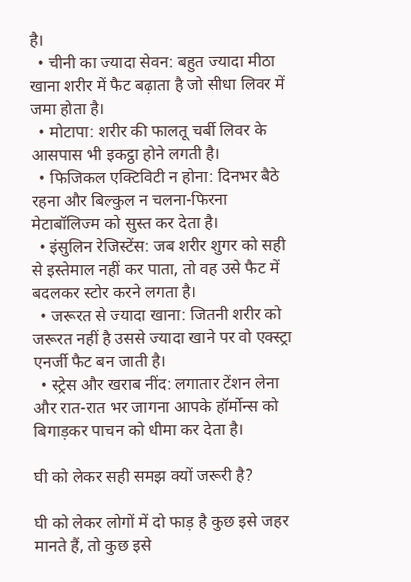है।
  • चीनी का ज्यादा सेवन: बहुत ज्यादा मीठा खाना शरीर में फैट बढ़ाता है जो सीधा लिवर में जमा होता है।
  • मोटापा: शरीर की फालतू चर्बी लिवर के आसपास भी इकट्ठा होने लगती है।
  • फिजिकल एक्टिविटी न होना: दिनभर बैठे रहना और बिल्कुल न चलना-फिरना मेटाबॉलिज्म को सुस्त कर देता है।
  • इंसुलिन रेजिस्टेंस: जब शरीर शुगर को सही से इस्तेमाल नहीं कर पाता, तो वह उसे फैट में बदलकर स्टोर करने लगता है।
  • जरूरत से ज्यादा खाना: जितनी शरीर को जरूरत नहीं है उससे ज्यादा खाने पर वो एक्स्ट्रा एनर्जी फैट बन जाती है।
  • स्ट्रेस और खराब नींद: लगातार टेंशन लेना और रात-रात भर जागना आपके हॉर्मोन्स को बिगाड़कर पाचन को धीमा कर देता है।

घी को लेकर सही समझ क्यों जरूरी है?

घी को लेकर लोगों में दो फाड़ है कुछ इसे जहर मानते हैं, तो कुछ इसे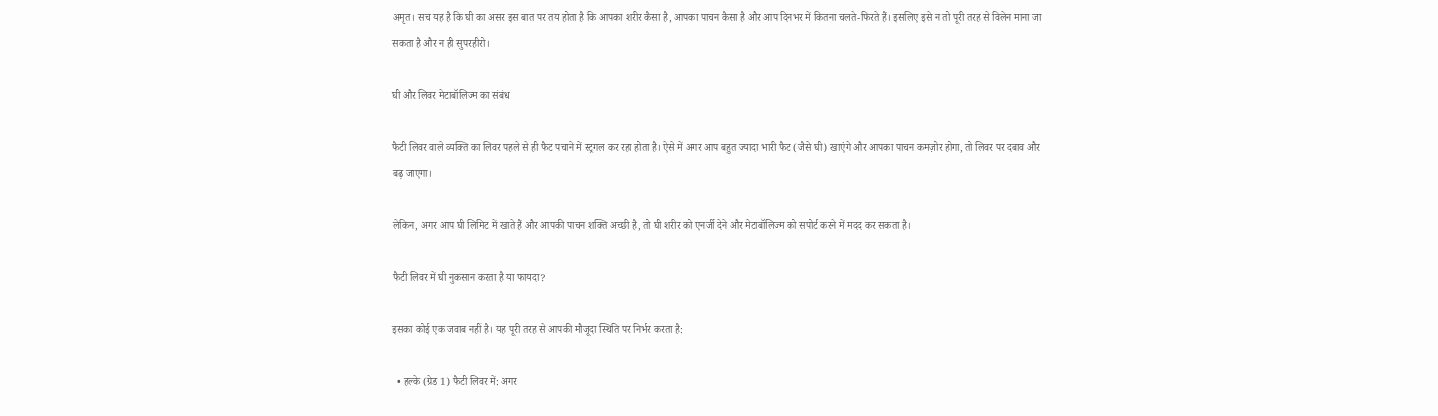अमृत। सच यह है कि घी का असर इस बात पर तय होता है कि आपका शरीर कैसा है, आपका पाचन कैसा है और आप दिनभर में कितना चलते-फिरते हैं। इसलिए इसे न तो पूरी तरह से विलेन माना जा सकता है और न ही सुपरहीरो।

घी और लिवर मेटाबॉलिज्म का संबंध

फैटी लिवर वाले व्यक्ति का लिवर पहले से ही फैट पचाने में स्ट्रगल कर रहा होता है। ऐसे में अगर आप बहुत ज्यादा भारी फैट (जैसे घी) खाएंगे और आपका पाचन कमज़ोर होगा, तो लिवर पर दबाव और बढ़ जाएगा।

लेकिन, अगर आप घी लिमिट में खाते हैं और आपकी पाचन शक्ति अच्छी है, तो घी शरीर को एनर्जी देने और मेटाबॉलिज्म को सपोर्ट करने में मदद कर सकता है।

फैटी लिवर में घी नुकसान करता है या फायदा?

इसका कोई एक जवाब नहीं है। यह पूरी तरह से आपकी मौजूदा स्थिति पर निर्भर करता है:

  • हल्के (ग्रेड 1) फैटी लिवर में: अगर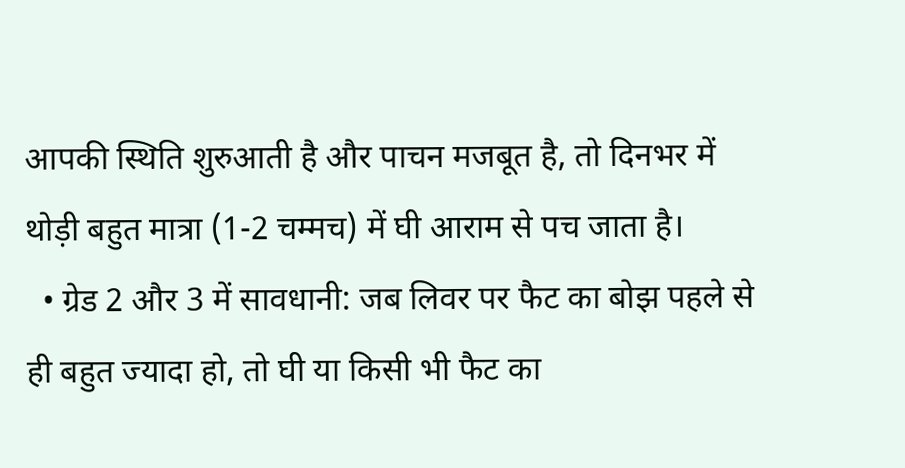आपकी स्थिति शुरुआती है और पाचन मजबूत है, तो दिनभर में थोड़ी बहुत मात्रा (1-2 चम्मच) में घी आराम से पच जाता है।
  • ग्रेड 2 और 3 में सावधानी: जब लिवर पर फैट का बोझ पहले से ही बहुत ज्यादा हो, तो घी या किसी भी फैट का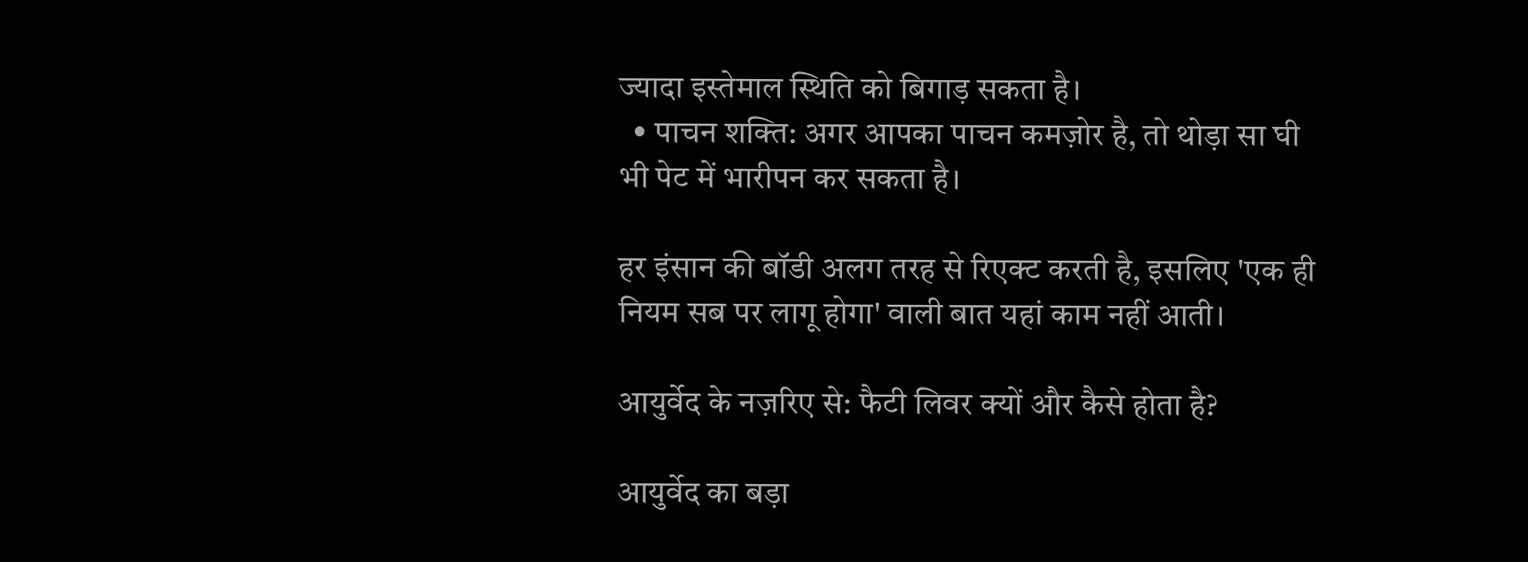ज्यादा इस्तेमाल स्थिति को बिगाड़ सकता है।
  • पाचन शक्ति: अगर आपका पाचन कमज़ोर है, तो थोड़ा सा घी भी पेट में भारीपन कर सकता है।

हर इंसान की बॉडी अलग तरह से रिएक्ट करती है, इसलिए 'एक ही नियम सब पर लागू होगा' वाली बात यहां काम नहीं आती।

आयुर्वेद के नज़रिए से: फैटी लिवर क्यों और कैसे होता है?

आयुर्वेद का बड़ा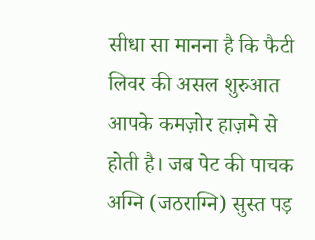सीधा सा मानना है कि फैटी लिवर की असल शुरुआत आपके कमज़ोर हाज़मे से होती है। जब पेट की पाचक अग्नि (जठराग्नि) सुस्त पड़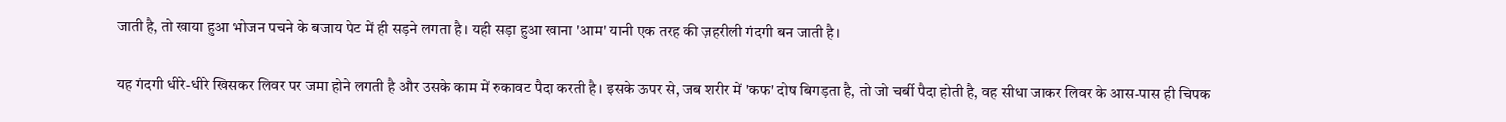जाती है, तो खाया हुआ भोजन पचने के बजाय पेट में ही सड़ने लगता है। यही सड़ा हुआ खाना 'आम' यानी एक तरह की ज़हरीली गंदगी बन जाती है।

यह गंदगी धीरे-धीरे खिसकर लिवर पर जमा होने लगती है और उसके काम में रुकावट पैदा करती है। इसके ऊपर से, जब शरीर में 'कफ' दोष बिगड़ता है, तो जो चर्बी पैदा होती है, वह सीधा जाकर लिवर के आस-पास ही चिपक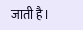जाती है।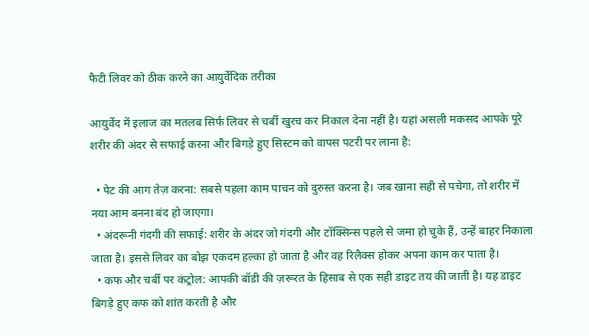फैटी लिवर को ठीक करने का आयुर्वेदिक तरीका

आयुर्वेद में इलाज का मतलब सिर्फ लिवर से चर्बी खुरच कर निकाल देना नहीं है। यहां असली मकसद आपके पूरे शरीर की अंदर से सफाई करना और बिगड़े हुए सिस्टम को वापस पटरी पर लाना है:

  • पेट की आग तेज़ करना: सबसे पहला काम पाचन को दुरुस्त करना है। जब खाना सही से पचेगा, तो शरीर में नया आम बनना बंद हो जाएगा।
  • अंदरूनी गंदगी की सफाई: शरीर के अंदर जो गंदगी और टॉक्सिन्स पहले से जमा हो चुके हैं, उन्हें बाहर निकाला जाता है। इससे लिवर का बोझ एकदम हल्का हो जाता है और वह रिलैक्स होकर अपना काम कर पाता है।
  • कफ और चर्बी पर कंट्रोल: आपकी बॉडी की ज़रूरत के हिसाब से एक सही डाइट तय की जाती है। यह डाइट बिगड़े हुए कफ को शांत करती है और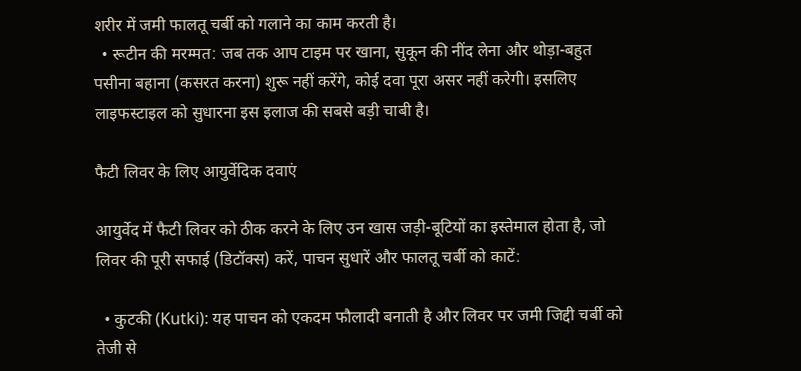शरीर में जमी फालतू चर्बी को गलाने का काम करती है।
  • रूटीन की मरम्मत: जब तक आप टाइम पर खाना, सुकून की नींद लेना और थोड़ा-बहुत पसीना बहाना (कसरत करना) शुरू नहीं करेंगे, कोई दवा पूरा असर नहीं करेगी। इसलिए लाइफस्टाइल को सुधारना इस इलाज की सबसे बड़ी चाबी है।

फैटी लिवर के लिए आयुर्वेदिक दवाएं

आयुर्वेद में फैटी लिवर को ठीक करने के लिए उन खास जड़ी-बूटियों का इस्तेमाल होता है, जो लिवर की पूरी सफाई (डिटॉक्स) करें, पाचन सुधारें और फालतू चर्बी को काटें:

  • कुटकी (Kutki): यह पाचन को एकदम फौलादी बनाती है और लिवर पर जमी जिद्दी चर्बी को तेजी से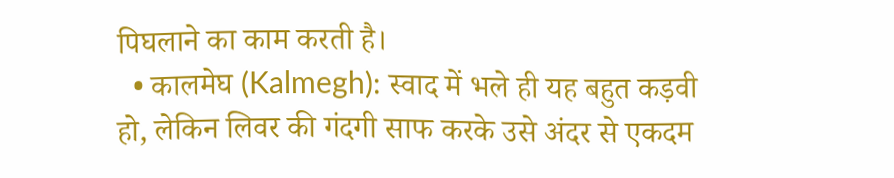पिघलाने का काम करती है।
  • कालमेघ (Kalmegh): स्वाद में भले ही यह बहुत कड़वी हो, लेकिन लिवर की गंदगी साफ करके उसे अंदर से एकदम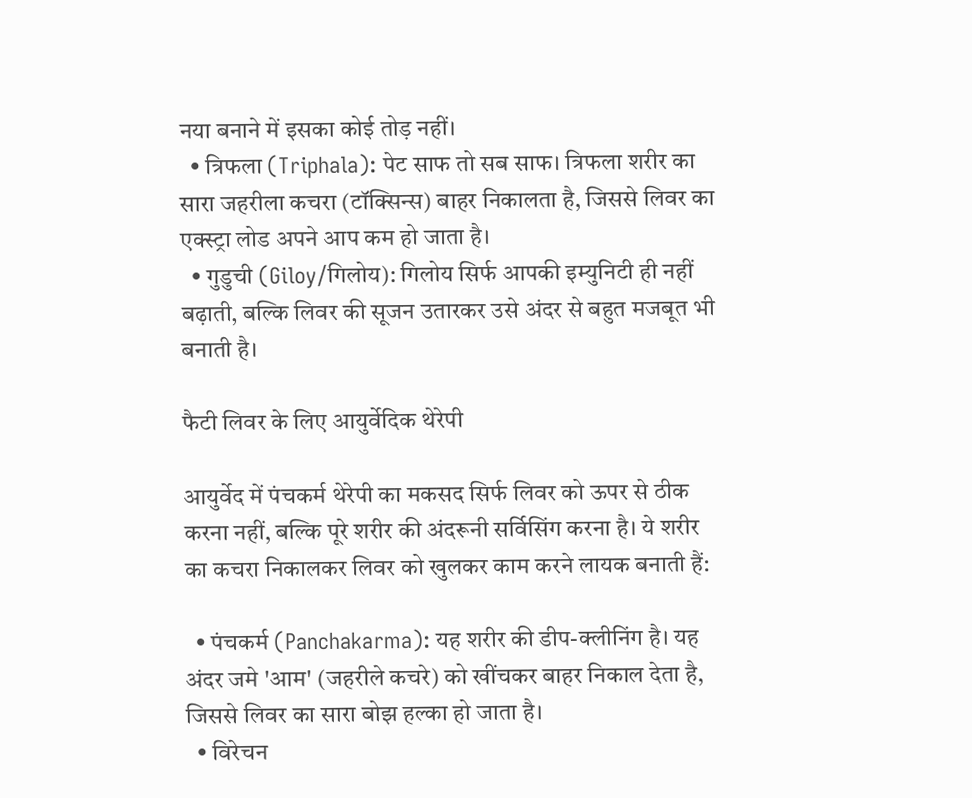नया बनाने में इसका कोई तोड़ नहीं।
  • त्रिफला (Triphala): पेट साफ तो सब साफ। त्रिफला शरीर का सारा जहरीला कचरा (टॉक्सिन्स) बाहर निकालता है, जिससे लिवर का एक्स्ट्रा लोड अपने आप कम हो जाता है।
  • गुडुची (Giloy/गिलोय): गिलोय सिर्फ आपकी इम्युनिटी ही नहीं बढ़ाती, बल्कि लिवर की सूजन उतारकर उसे अंदर से बहुत मजबूत भी बनाती है।

फैटी लिवर के लिए आयुर्वेदिक थेरेपी

आयुर्वेद में पंचकर्म थेरेपी का मकसद सिर्फ लिवर को ऊपर से ठीक करना नहीं, बल्कि पूरे शरीर की अंदरूनी सर्विसिंग करना है। ये शरीर का कचरा निकालकर लिवर को खुलकर काम करने लायक बनाती हैं:

  • पंचकर्म (Panchakarma): यह शरीर की डीप-क्लीनिंग है। यह अंदर जमे 'आम' (जहरीले कचरे) को खींचकर बाहर निकाल देता है, जिससे लिवर का सारा बोझ हल्का हो जाता है।
  • विरेचन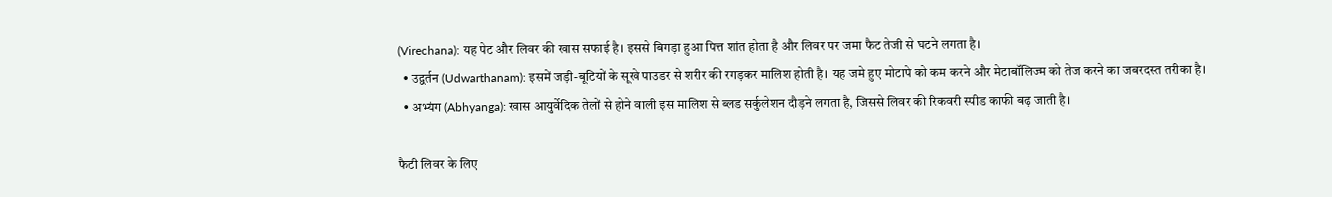(Virechana): यह पेट और लिवर की खास सफाई है। इससे बिगड़ा हुआ पित्त शांत होता है और लिवर पर जमा फैट तेजी से घटने लगता है।
  • उद्वर्तन (Udwarthanam): इसमें जड़ी-बूटियों के सूखे पाउडर से शरीर की रगड़कर मालिश होती है। यह जमे हुए मोटापे को कम करने और मेटाबॉलिज्म को तेज करने का जबरदस्त तरीका है।
  • अभ्यंग (Abhyanga): खास आयुर्वेदिक तेलों से होने वाली इस मालिश से ब्लड सर्कुलेशन दौड़ने लगता है, जिससे लिवर की रिकवरी स्पीड काफी बढ़ जाती है।

फैटी लिवर के लिए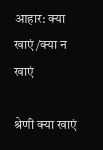आहार: क्या खाएं/क्या न खाएं

श्रेणी क्या खाएं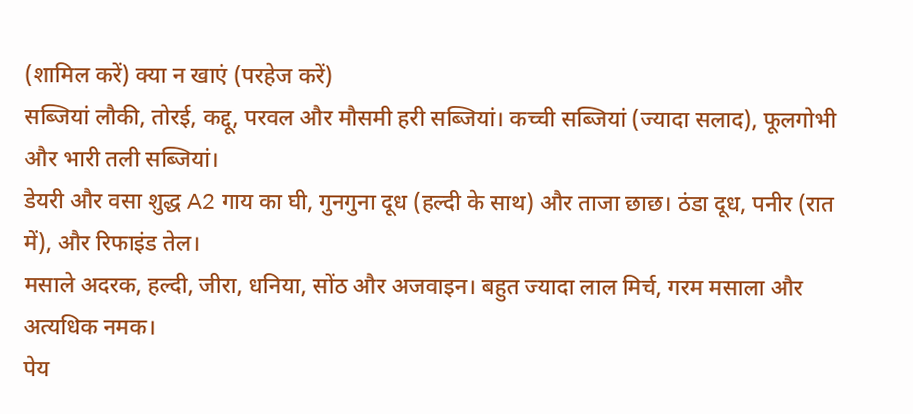(शामिल करें) क्या न खाएं (परहेज करें)
सब्जियां लौकी, तोरई, कद्दू, परवल और मौसमी हरी सब्जियां। कच्ची सब्जियां (ज्यादा सलाद), फूलगोभी और भारी तली सब्जियां।
डेयरी और वसा शुद्ध A2 गाय का घी, गुनगुना दूध (हल्दी के साथ) और ताजा छाछ। ठंडा दूध, पनीर (रात में), और रिफाइंड तेल।
मसाले अदरक, हल्दी, जीरा, धनिया, सोंठ और अजवाइन। बहुत ज्यादा लाल मिर्च, गरम मसाला और अत्यधिक नमक।
पेय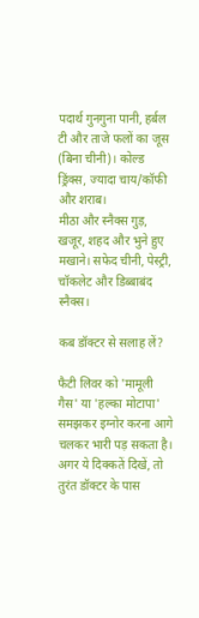पदार्थ गुनगुना पानी, हर्बल टी और ताजे फलों का जूस (बिना चीनी)। कोल्ड ड्रिंक्स, ज्यादा चाय/कॉफी और शराब।
मीठा और स्नैक्स गुड़, खजूर, शहद और भुने हुए मखाने। सफेद चीनी, पेस्ट्री, चॉकलेट और डिब्बाबंद स्नैक्स।

कब डॉक्टर से सलाह लें?

फैटी लिवर को 'मामूली गैस' या 'हल्का मोटापा' समझकर इग्नोर करना आगे चलकर भारी पड़ सकता है। अगर ये दिक्कतें दिखें, तो तुरंत डॉक्टर के पास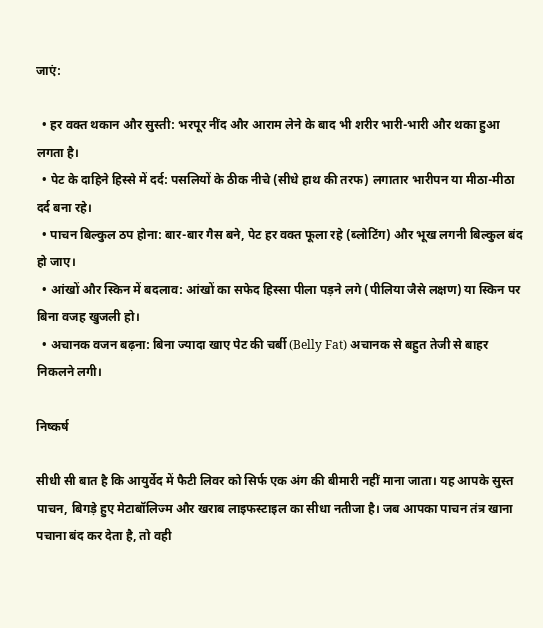जाएं:

  • हर वक्त थकान और सुस्ती: भरपूर नींद और आराम लेने के बाद भी शरीर भारी-भारी और थका हुआ लगता है।
  • पेट के दाहिने हिस्से में दर्द: पसलियों के ठीक नीचे (सीधे हाथ की तरफ) लगातार भारीपन या मीठा-मीठा दर्द बना रहे।
  • पाचन बिल्कुल ठप होना: बार-बार गैस बने, पेट हर वक्त फूला रहे (ब्लोटिंग) और भूख लगनी बिल्कुल बंद हो जाए।
  • आंखों और स्किन में बदलाव: आंखों का सफेद हिस्सा पीला पड़ने लगे (पीलिया जैसे लक्षण) या स्किन पर बिना वजह खुजली हो।
  • अचानक वजन बढ़ना: बिना ज्यादा खाए पेट की चर्बी (Belly Fat) अचानक से बहुत तेजी से बाहर निकलने लगी।

निष्कर्ष

सीधी सी बात है कि आयुर्वेद में फैटी लिवर को सिर्फ एक अंग की बीमारी नहीं माना जाता। यह आपके सुस्त पाचन, बिगड़े हुए मेटाबॉलिज्म और खराब लाइफस्टाइल का सीधा नतीजा है। जब आपका पाचन तंत्र खाना पचाना बंद कर देता है, तो वही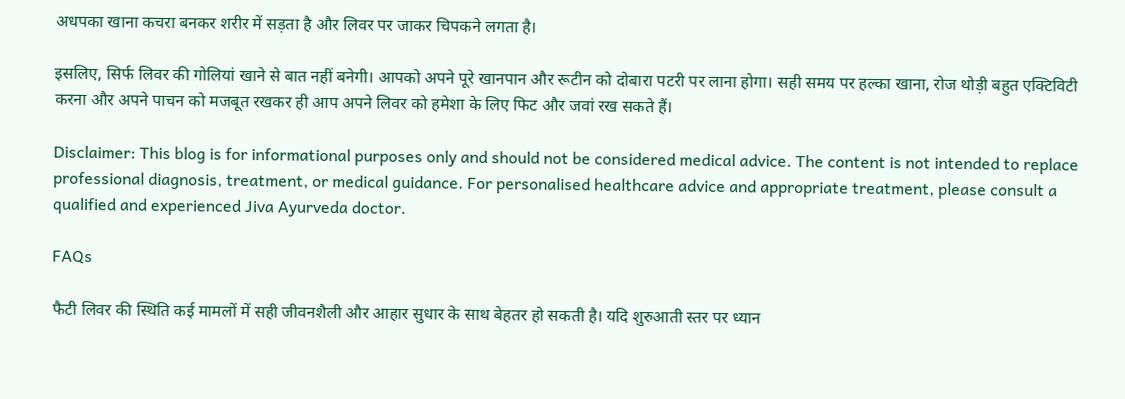अधपका खाना कचरा बनकर शरीर में सड़ता है और लिवर पर जाकर चिपकने लगता है।

इसलिए, सिर्फ लिवर की गोलियां खाने से बात नहीं बनेगी। आपको अपने पूरे खानपान और रूटीन को दोबारा पटरी पर लाना होगा। सही समय पर हल्का खाना, रोज थोड़ी बहुत एक्टिविटी करना और अपने पाचन को मजबूत रखकर ही आप अपने लिवर को हमेशा के लिए फिट और जवां रख सकते हैं।

Disclaimer: This blog is for informational purposes only and should not be considered medical advice. The content is not intended to replace professional diagnosis, treatment, or medical guidance. For personalised healthcare advice and appropriate treatment, please consult a qualified and experienced Jiva Ayurveda doctor.

FAQs

फैटी लिवर की स्थिति कई मामलों में सही जीवनशैली और आहार सुधार के साथ बेहतर हो सकती है। यदि शुरुआती स्तर पर ध्यान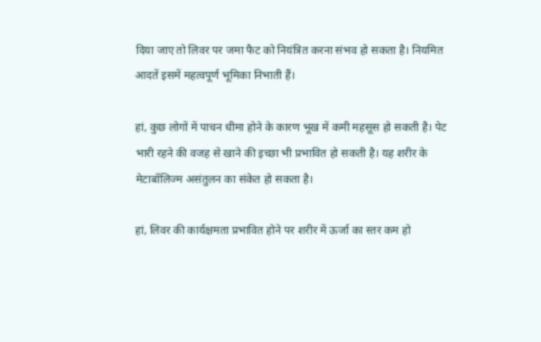दिया जाए तो लिवर पर जमा फैट को नियंत्रित करना संभव हो सकता है। नियमित आदतें इसमें महत्वपूर्ण भूमिका निभाती हैं।

हां, कुछ लोगों में पाचन धीमा होने के कारण भूख में कमी महसूस हो सकती है। पेट भारी रहने की वजह से खाने की इच्छा भी प्रभावित हो सकती है। यह शरीर के मेटाबॉलिज्म असंतुलन का संकेत हो सकता है।

हां, लिवर की कार्यक्षमता प्रभावित होने पर शरीर में ऊर्जा का स्तर कम हो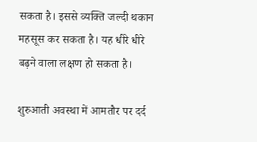सकता है। इससे व्यक्ति जल्दी थकान महसूस कर सकता है। यह धीरे धीरे बढ़ने वाला लक्षण हो सकता है।

शुरुआती अवस्था में आमतौर पर दर्द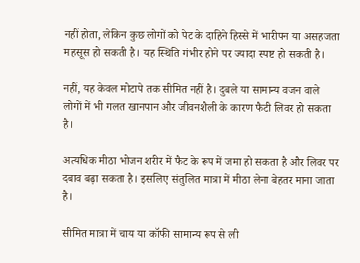नहीं होता, लेकिन कुछ लोगों को पेट के दाहिने हिस्से में भारीपन या असहजता महसूस हो सकती है। यह स्थिति गंभीर होने पर ज्यादा स्पष्ट हो सकती है।

नहीं, यह केवल मोटापे तक सीमित नहीं है। दुबले या सामान्य वजन वाले लोगों में भी गलत खानपान और जीवनशैली के कारण फैटी लिवर हो सकता है।

अत्यधिक मीठा भोजन शरीर में फैट के रूप में जमा हो सकता है और लिवर पर दबाव बढ़ा सकता है। इसलिए संतुलित मात्रा में मीठा लेना बेहतर माना जाता है।

सीमित मात्रा में चाय या कॉफी सामान्य रूप से ली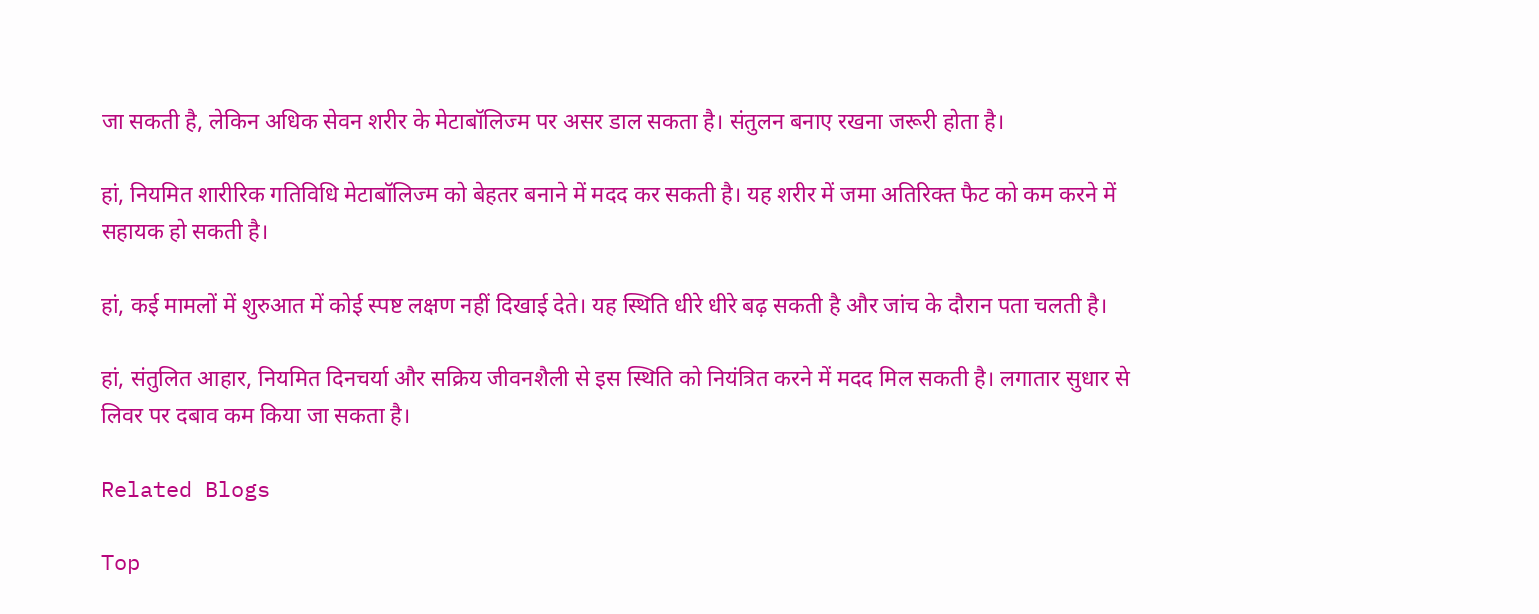जा सकती है, लेकिन अधिक सेवन शरीर के मेटाबॉलिज्म पर असर डाल सकता है। संतुलन बनाए रखना जरूरी होता है।

हां, नियमित शारीरिक गतिविधि मेटाबॉलिज्म को बेहतर बनाने में मदद कर सकती है। यह शरीर में जमा अतिरिक्त फैट को कम करने में सहायक हो सकती है।

हां, कई मामलों में शुरुआत में कोई स्पष्ट लक्षण नहीं दिखाई देते। यह स्थिति धीरे धीरे बढ़ सकती है और जांच के दौरान पता चलती है।

हां, संतुलित आहार, नियमित दिनचर्या और सक्रिय जीवनशैली से इस स्थिति को नियंत्रित करने में मदद मिल सकती है। लगातार सुधार से लिवर पर दबाव कम किया जा सकता है।

Related Blogs

Top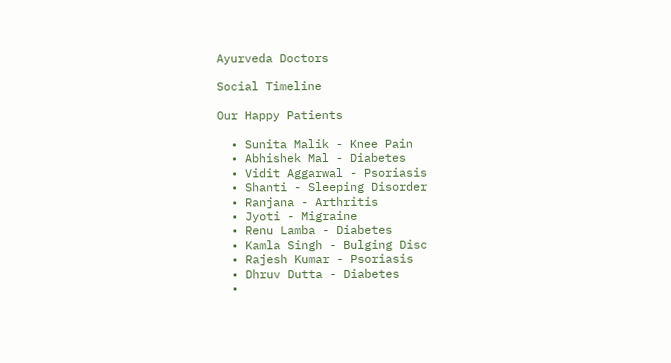Ayurveda Doctors

Social Timeline

Our Happy Patients

  • Sunita Malik - Knee Pain
  • Abhishek Mal - Diabetes
  • Vidit Aggarwal - Psoriasis
  • Shanti - Sleeping Disorder
  • Ranjana - Arthritis
  • Jyoti - Migraine
  • Renu Lamba - Diabetes
  • Kamla Singh - Bulging Disc
  • Rajesh Kumar - Psoriasis
  • Dhruv Dutta - Diabetes
  •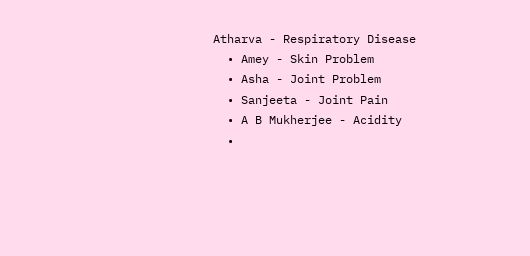Atharva - Respiratory Disease
  • Amey - Skin Problem
  • Asha - Joint Problem
  • Sanjeeta - Joint Pain
  • A B Mukherjee - Acidity
  •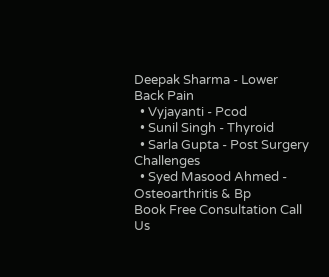Deepak Sharma - Lower Back Pain
  • Vyjayanti - Pcod
  • Sunil Singh - Thyroid
  • Sarla Gupta - Post Surgery Challenges
  • Syed Masood Ahmed - Osteoarthritis & Bp
Book Free Consultation Call Us